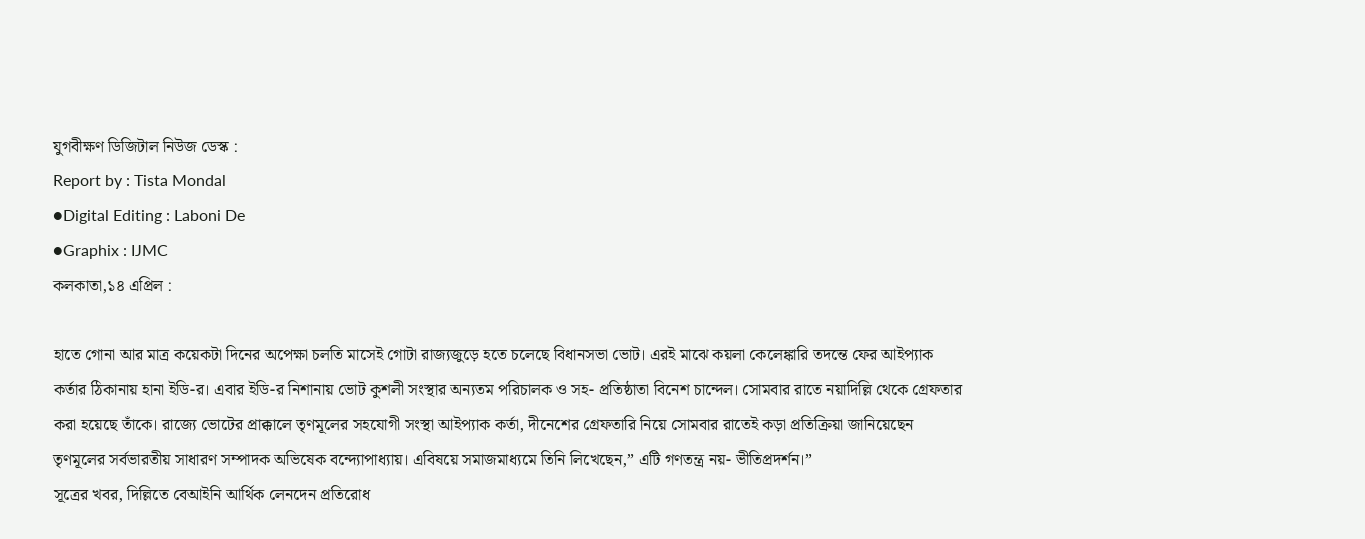যুগবীক্ষণ ডিজিটাল নিউজ ডেস্ক :
Report by : Tista Mondal
●Digital Editing : Laboni De
●Graphix : IJMC
কলকাতা,১৪ এপ্রিল :

হাতে গোনা আর মাত্র কয়েকটা দিনের অপেক্ষা চলতি মাসেই গোটা রাজ্যজুড়ে হতে চলেছে বিধানসভা ভোট। এরই মাঝে কয়লা কেলেঙ্কারি তদন্তে ফের আইপ্যাক কর্তার ঠিকানায় হানা ইডি-র। এবার ইডি-র নিশানায় ভোট কুশলী সংস্থার অন্যতম পরিচালক ও সহ- প্রতিষ্ঠাতা বিনেশ চান্দেল। সোমবার রাতে নয়াদিল্লি থেকে গ্রেফতার করা হয়েছে তাঁকে। রাজ্যে ভোটের প্রাক্কালে তৃণমূলের সহযোগী সংস্থা আইপ্যাক কর্তা, দীনেশের গ্রেফতারি নিয়ে সোমবার রাতেই কড়া প্রতিক্রিয়া জানিয়েছেন তৃণমূলের সর্বভারতীয় সাধারণ সম্পাদক অভিষেক বন্দ্যোপাধ্যায়। এবিষয়ে সমাজমাধ্যমে তিনি লিখেছেন,” এটি গণতন্ত্র নয়- ভীতিপ্রদর্শন।”
সূত্রের খবর, দিল্লিতে বেআইনি আর্থিক লেনদেন প্রতিরোধ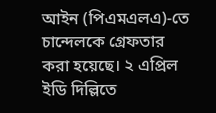আইন (পিএমএলএ)-তে চান্দেলকে গ্রেফতার করা হয়েছে। ২ এপ্রিল ইডি দিল্লিতে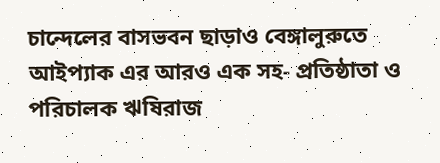চান্দেলের বাসভবন ছাড়াও বেঙ্গালুরুতে আইপ্যাক এর আরও এক সহ- প্রতিষ্ঠাতা ও পরিচালক ঋষিরাজ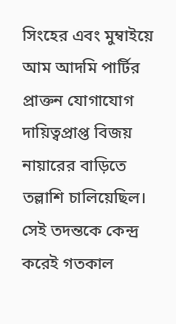সিংহের এবং মুম্বাইয়ে আম আদমি পার্টির প্রাক্তন যোগাযোগ দায়িত্বপ্রাপ্ত বিজয় নায়ারের বাড়িতে তল্লাশি চালিয়েছিল। সেই তদন্তকে কেন্দ্র করেই গতকাল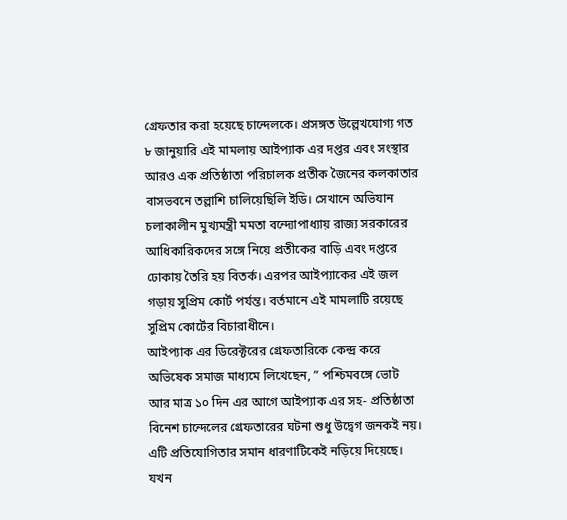গ্রেফতার করা হয়েছে চান্দেলকে। প্রসঙ্গত উল্লেখযোগ্য গত ৮ জানুয়ারি এই মামলায় আইপ্যাক এর দপ্তর এবং সংস্থার আরও এক প্রতিষ্ঠাতা পরিচালক প্রতীক জৈনের কলকাতার বাসভবনে তল্লাশি চালিয়েছিলি ইডি। সেখানে অভিযান চলাকালীন মুখ্যমন্ত্রী মমতা বন্দ্যোপাধ্যায় রাজ্য সরকারের আধিকারিকদের সঙ্গে নিয়ে প্রতীকের বাড়ি এবং দপ্তরে ঢোকায় তৈরি হয় বিতর্ক। এরপর আইপ্যাকের এই জল গড়ায় সুপ্রিম কোর্ট পর্যন্ত। বর্তমানে এই মামলাটি রয়েছে সুপ্রিম কোর্টের বিচারাধীনে।
আইপ্যাক এর ডিরেক্টরের গ্রেফতারিকে কেন্দ্র করে অভিষেক সমাজ মাধ্যমে লিখেছেন, ” পশ্চিমবঙ্গে ভোট আর মাত্র ১০ দিন এর আগে আইপ্যাক এর সহ- প্রতিষ্ঠাতা বিনেশ চান্দেলের গ্রেফতারের ঘটনা শুধু উদ্বেগ জনকই নয়। এটি প্রতিযোগিতার সমান ধারণাটিকেই নড়িয়ে দিয়েছে। যখন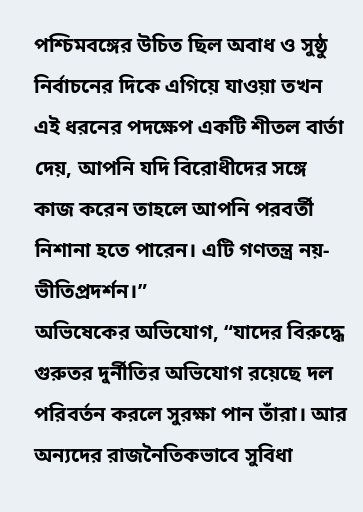পশ্চিমবঙ্গের উচিত ছিল অবাধ ও সুষ্ঠু নির্বাচনের দিকে এগিয়ে যাওয়া তখন এই ধরনের পদক্ষেপ একটি শীতল বার্তা দেয়, আপনি যদি বিরোধীদের সঙ্গে কাজ করেন তাহলে আপনি পরবর্তী নিশানা হতে পারেন। এটি গণতন্ত্র নয়- ভীতিপ্রদর্শন।”
অভিষেকের অভিযোগ, “যাদের বিরুদ্ধে গুরুতর দুর্নীতির অভিযোগ রয়েছে দল পরিবর্তন করলে সুরক্ষা পান তাঁরা। আর অন্যদের রাজনৈতিকভাবে সুবিধা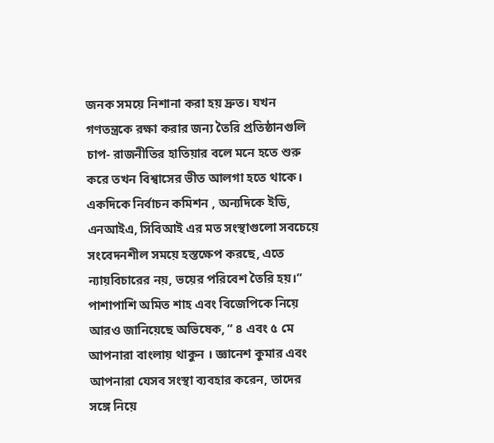জনক সময়ে নিশানা করা হয় দ্রুত। যখন গণতন্ত্রকে রক্ষা করার জন্য তৈরি প্রতিষ্ঠানগুলি চাপ- রাজনীতির হাতিয়ার বলে মনে হতে শুরু করে তখন বিশ্বাসের ভীত আলগা হতে থাকে। একদিকে নির্বাচন কমিশন , অন্যদিকে ইডি, এনআইএ, সিবিআই এর মত সংস্থাগুলো সবচেয়ে সংবেদনশীল সময়ে হস্তক্ষেপ করছে, এতে ন্যায়বিচারের নয়, ভয়ের পরিবেশ তৈরি হয়।”
পাশাপাশি অমিত শাহ এবং বিজেপিকে নিয়ে আরও জানিয়েছে অভিষেক, ” ৪ এবং ৫ মে আপনারা বাংলায় থাকুন । জ্ঞানেশ কুমার এবং আপনারা যেসব সংস্থা ব্যবহার করেন, তাদের সঙ্গে নিয়ে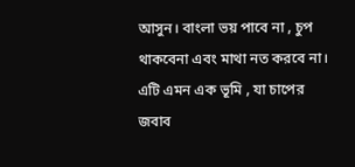আসুন। বাংলা ভয় পাবে না , চুপ থাকবেনা এবং মাথা নত করবে না। এটি এমন এক ভূমি , যা চাপের জবাব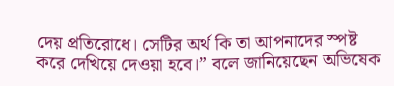দেয় প্রতিরোধে। সেটির অর্থ কি তা আপনাদের স্পষ্ট করে দেখিয়ে দেওয়া হবে।” বলে জানিয়েছেন অভিষেক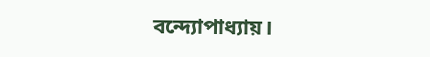বন্দ্যোপাধ্যায়।